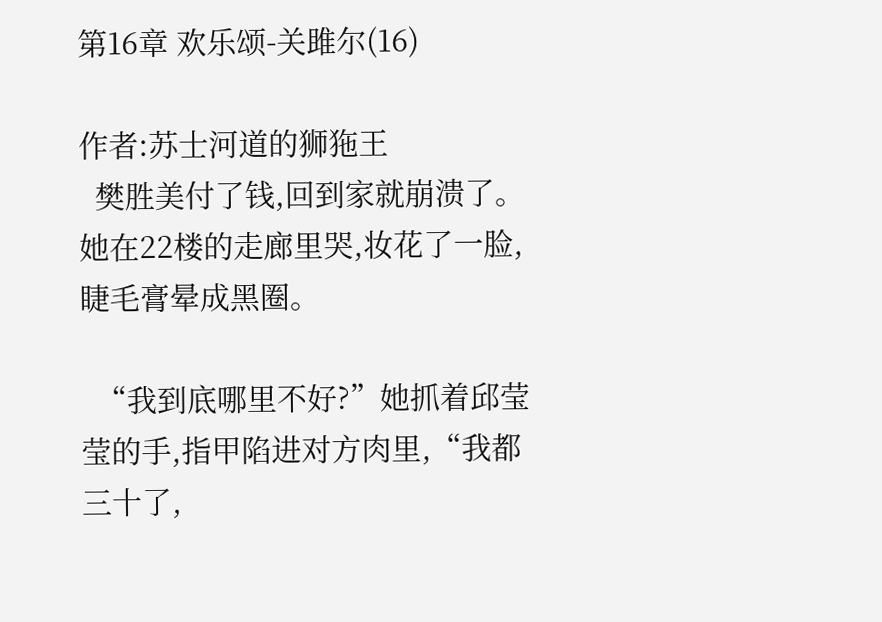第16章 欢乐颂-关雎尔(16)

作者:苏士河道的狮狏王
  樊胜美付了钱,回到家就崩溃了。她在22楼的走廊里哭,妆花了一脸,睫毛膏晕成黑圈。

  “我到底哪里不好?”她抓着邱莹莹的手,指甲陷进对方肉里,“我都三十了,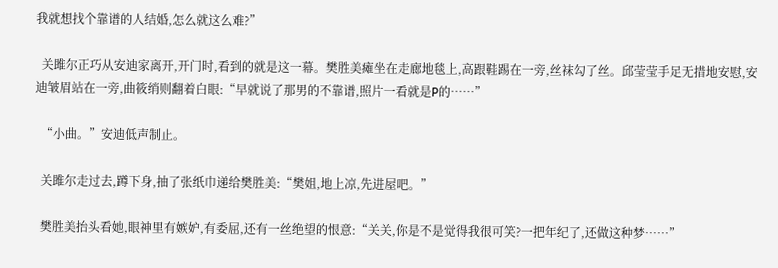我就想找个靠谱的人结婚,怎么就这么难?”

  关雎尔正巧从安迪家离开,开门时,看到的就是这一幕。樊胜美瘫坐在走廊地毯上,高跟鞋踢在一旁,丝袜勾了丝。邱莹莹手足无措地安慰,安迪皱眉站在一旁,曲筱绡则翻着白眼:“早就说了那男的不靠谱,照片一看就是P的……”

  “小曲。”安迪低声制止。

  关雎尔走过去,蹲下身,抽了张纸巾递给樊胜美:“樊姐,地上凉,先进屋吧。”

  樊胜美抬头看她,眼神里有嫉妒,有委屈,还有一丝绝望的恨意:“关关,你是不是觉得我很可笑?一把年纪了,还做这种梦……”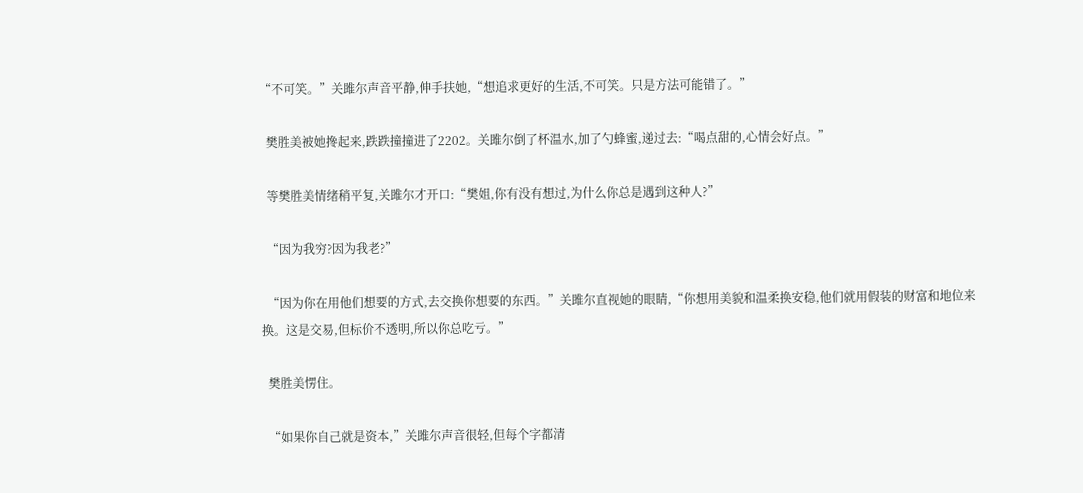“不可笑。”关雎尔声音平静,伸手扶她,“想追求更好的生活,不可笑。只是方法可能错了。”

  樊胜美被她搀起来,跌跌撞撞进了2202。关雎尔倒了杯温水,加了勺蜂蜜,递过去:“喝点甜的,心情会好点。”

  等樊胜美情绪稍平复,关雎尔才开口:“樊姐,你有没有想过,为什么你总是遇到这种人?”

  “因为我穷?因为我老?”

  “因为你在用他们想要的方式,去交换你想要的东西。”关雎尔直视她的眼睛,“你想用美貌和温柔换安稳,他们就用假装的财富和地位来换。这是交易,但标价不透明,所以你总吃亏。”

  樊胜美愣住。

  “如果你自己就是资本,”关雎尔声音很轻,但每个字都清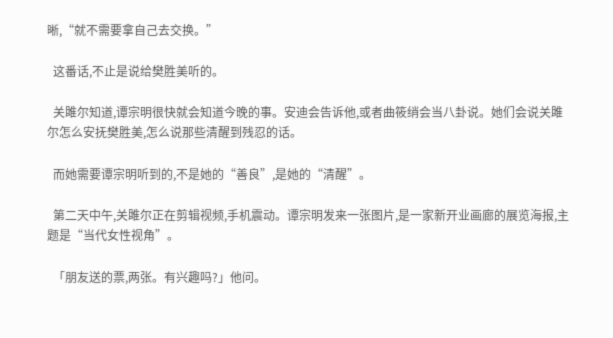晰,“就不需要拿自己去交换。”

  这番话,不止是说给樊胜美听的。

  关雎尔知道,谭宗明很快就会知道今晚的事。安迪会告诉他,或者曲筱绡会当八卦说。她们会说关雎尔怎么安抚樊胜美,怎么说那些清醒到残忍的话。

  而她需要谭宗明听到的,不是她的“善良”,是她的“清醒”。

  第二天中午,关雎尔正在剪辑视频,手机震动。谭宗明发来一张图片,是一家新开业画廊的展览海报,主题是“当代女性视角”。

  「朋友送的票,两张。有兴趣吗?」他问。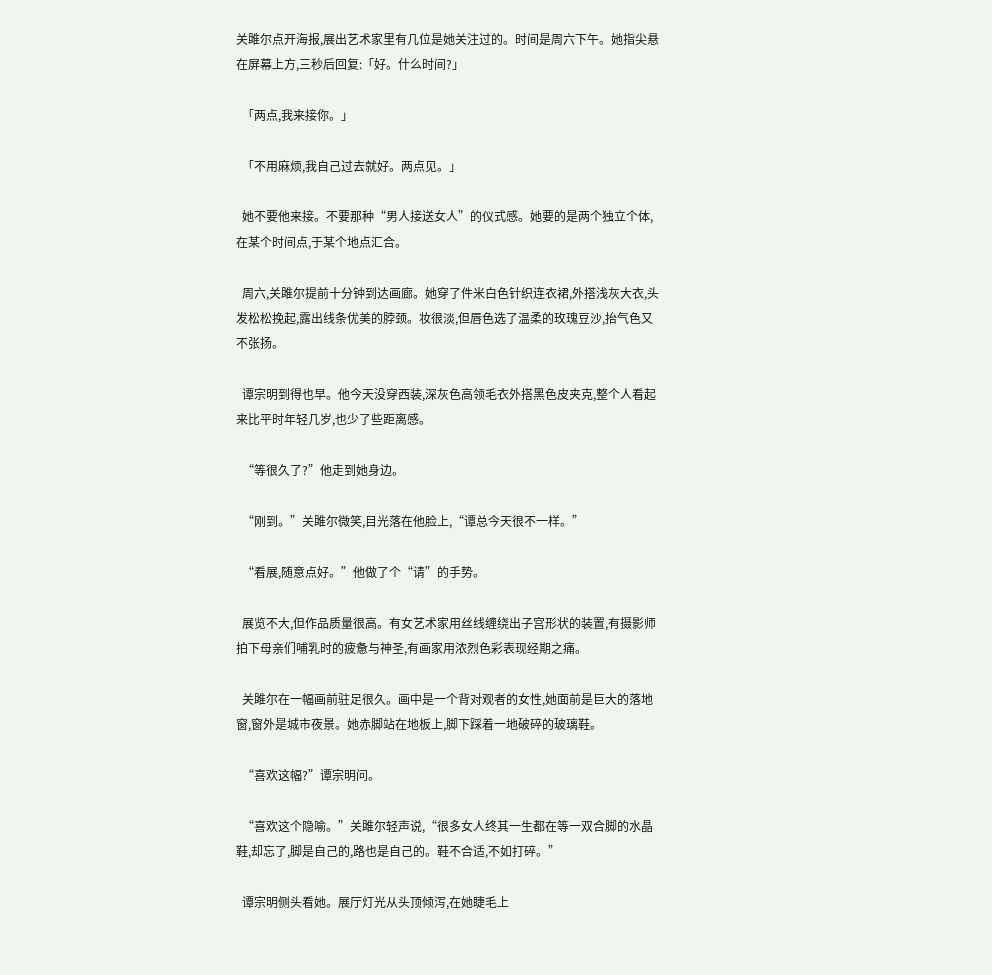关雎尔点开海报,展出艺术家里有几位是她关注过的。时间是周六下午。她指尖悬在屏幕上方,三秒后回复:「好。什么时间?」

  「两点,我来接你。」

  「不用麻烦,我自己过去就好。两点见。」

  她不要他来接。不要那种“男人接送女人”的仪式感。她要的是两个独立个体,在某个时间点,于某个地点汇合。

  周六,关雎尔提前十分钟到达画廊。她穿了件米白色针织连衣裙,外搭浅灰大衣,头发松松挽起,露出线条优美的脖颈。妆很淡,但唇色选了温柔的玫瑰豆沙,抬气色又不张扬。

  谭宗明到得也早。他今天没穿西装,深灰色高领毛衣外搭黑色皮夹克,整个人看起来比平时年轻几岁,也少了些距离感。

  “等很久了?”他走到她身边。

  “刚到。”关雎尔微笑,目光落在他脸上,“谭总今天很不一样。”

  “看展,随意点好。”他做了个“请”的手势。

  展览不大,但作品质量很高。有女艺术家用丝线缠绕出子宫形状的装置,有摄影师拍下母亲们哺乳时的疲惫与神圣,有画家用浓烈色彩表现经期之痛。

  关雎尔在一幅画前驻足很久。画中是一个背对观者的女性,她面前是巨大的落地窗,窗外是城市夜景。她赤脚站在地板上,脚下踩着一地破碎的玻璃鞋。

  “喜欢这幅?”谭宗明问。

  “喜欢这个隐喻。”关雎尔轻声说,“很多女人终其一生都在等一双合脚的水晶鞋,却忘了,脚是自己的,路也是自己的。鞋不合适,不如打碎。”

  谭宗明侧头看她。展厅灯光从头顶倾泻,在她睫毛上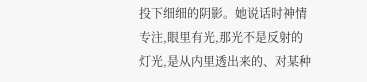投下细细的阴影。她说话时神情专注,眼里有光,那光不是反射的灯光,是从内里透出来的、对某种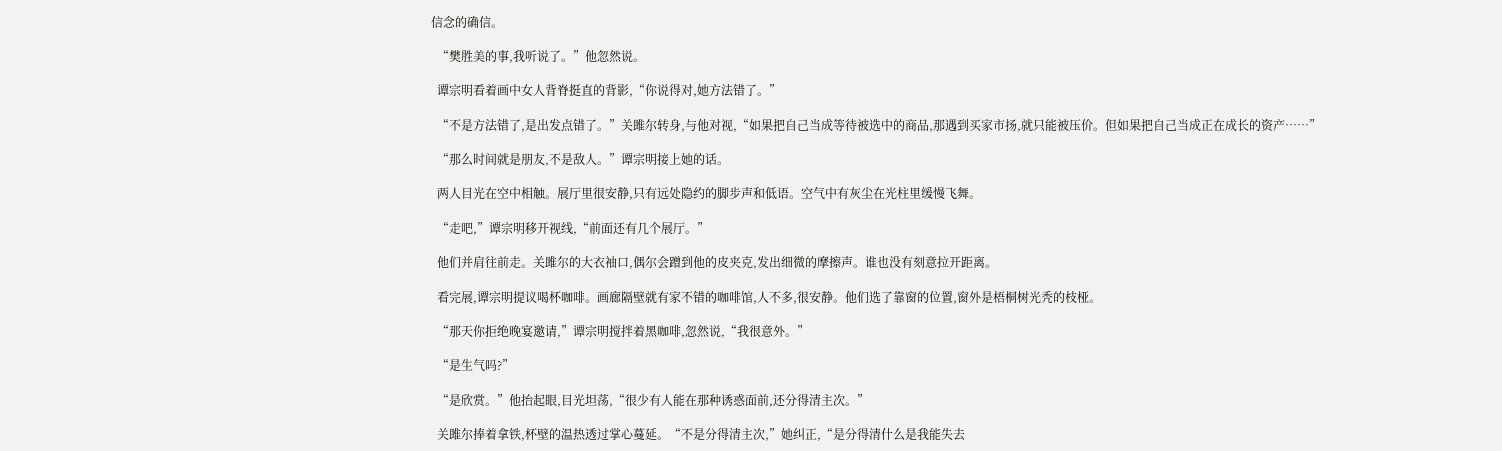信念的确信。

  “樊胜美的事,我听说了。”他忽然说。

  谭宗明看着画中女人背脊挺直的背影,“你说得对,她方法错了。”

  “不是方法错了,是出发点错了。”关雎尔转身,与他对视,“如果把自己当成等待被选中的商品,那遇到买家市扬,就只能被压价。但如果把自己当成正在成长的资产……”

  “那么时间就是朋友,不是敌人。”谭宗明接上她的话。

  两人目光在空中相触。展厅里很安静,只有远处隐约的脚步声和低语。空气中有灰尘在光柱里缓慢飞舞。

  “走吧,”谭宗明移开视线,“前面还有几个展厅。”

  他们并肩往前走。关雎尔的大衣袖口,偶尔会蹭到他的皮夹克,发出细微的摩擦声。谁也没有刻意拉开距离。

  看完展,谭宗明提议喝杯咖啡。画廊隔壁就有家不错的咖啡馆,人不多,很安静。他们选了靠窗的位置,窗外是梧桐树光秃的枝桠。

  “那天你拒绝晚宴邀请,”谭宗明搅拌着黑咖啡,忽然说,“我很意外。”

  “是生气吗?”

  “是欣赏。”他抬起眼,目光坦荡,“很少有人能在那种诱惑面前,还分得清主次。”

  关雎尔捧着拿铁,杯壁的温热透过掌心蔓延。“不是分得清主次,”她纠正,“是分得清什么是我能失去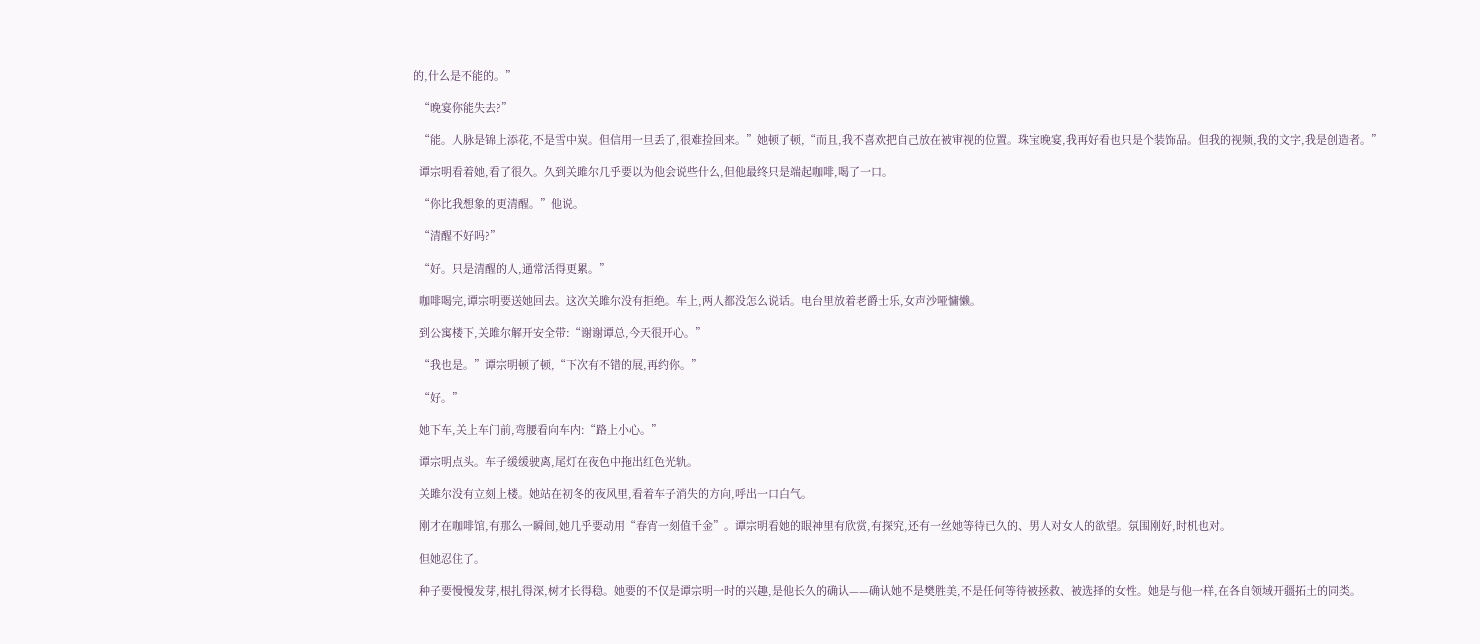的,什么是不能的。”

  “晚宴你能失去?”

  “能。人脉是锦上添花,不是雪中炭。但信用一旦丢了,很难捡回来。”她顿了顿,“而且,我不喜欢把自己放在被审视的位置。珠宝晚宴,我再好看也只是个装饰品。但我的视频,我的文字,我是创造者。”

  谭宗明看着她,看了很久。久到关雎尔几乎要以为他会说些什么,但他最终只是端起咖啡,喝了一口。

  “你比我想象的更清醒。”他说。

  “清醒不好吗?”

  “好。只是清醒的人,通常活得更累。”

  咖啡喝完,谭宗明要送她回去。这次关雎尔没有拒绝。车上,两人都没怎么说话。电台里放着老爵士乐,女声沙哑慵懒。

  到公寓楼下,关雎尔解开安全带:“谢谢谭总,今天很开心。”

  “我也是。”谭宗明顿了顿,“下次有不错的展,再约你。”

  “好。”

  她下车,关上车门前,弯腰看向车内:“路上小心。”

  谭宗明点头。车子缓缓驶离,尾灯在夜色中拖出红色光轨。

  关雎尔没有立刻上楼。她站在初冬的夜风里,看着车子消失的方向,呼出一口白气。

  刚才在咖啡馆,有那么一瞬间,她几乎要动用“春宵一刻值千金”。谭宗明看她的眼神里有欣赏,有探究,还有一丝她等待已久的、男人对女人的欲望。氛围刚好,时机也对。

  但她忍住了。

  种子要慢慢发芽,根扎得深,树才长得稳。她要的不仅是谭宗明一时的兴趣,是他长久的确认——确认她不是樊胜美,不是任何等待被拯救、被选择的女性。她是与他一样,在各自领域开疆拓土的同类。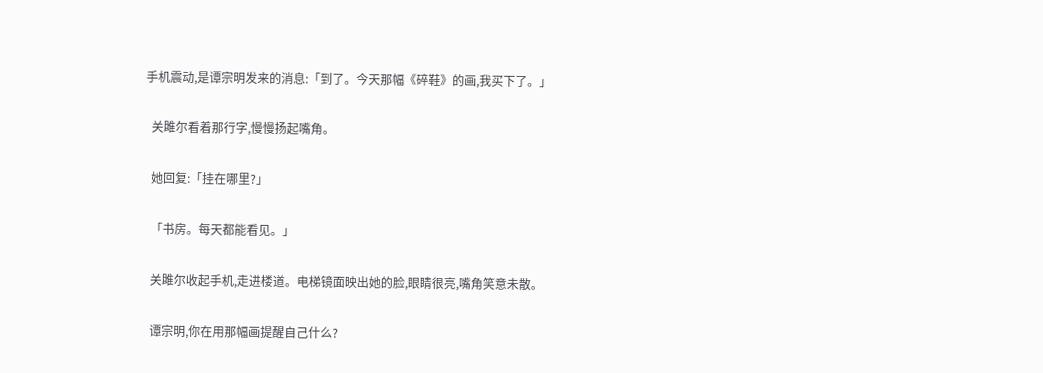手机震动,是谭宗明发来的消息:「到了。今天那幅《碎鞋》的画,我买下了。」

  关雎尔看着那行字,慢慢扬起嘴角。

  她回复:「挂在哪里?」

  「书房。每天都能看见。」

  关雎尔收起手机,走进楼道。电梯镜面映出她的脸,眼睛很亮,嘴角笑意未散。

  谭宗明,你在用那幅画提醒自己什么?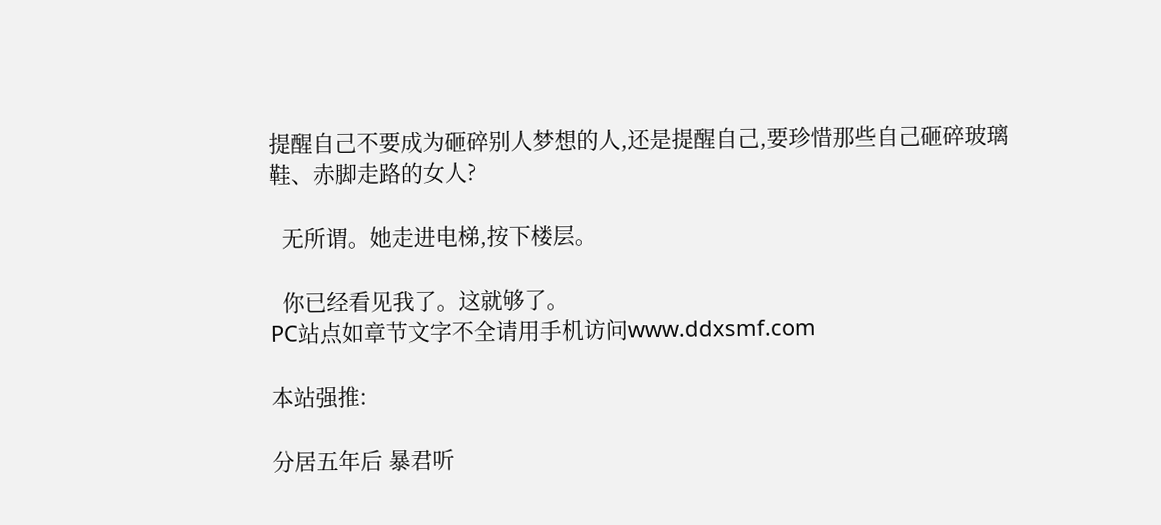提醒自己不要成为砸碎别人梦想的人,还是提醒自己,要珍惜那些自己砸碎玻璃鞋、赤脚走路的女人?

  无所谓。她走进电梯,按下楼层。

  你已经看见我了。这就够了。
PC站点如章节文字不全请用手机访问www.ddxsmf.com

本站强推:

分居五年后 暴君听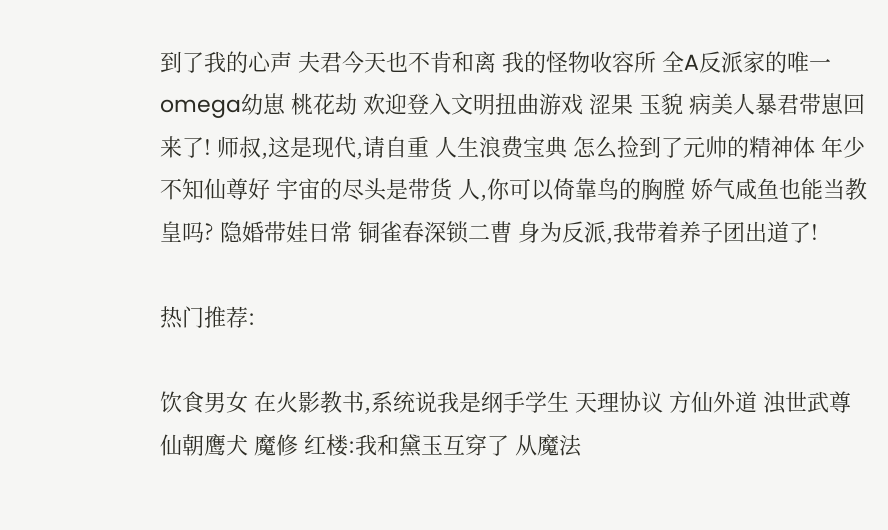到了我的心声 夫君今天也不肯和离 我的怪物收容所 全A反派家的唯一omega幼崽 桃花劫 欢迎登入文明扭曲游戏 涩果 玉貌 病美人暴君带崽回来了! 师叔,这是现代,请自重 人生浪费宝典 怎么捡到了元帅的精神体 年少不知仙尊好 宇宙的尽头是带货 人,你可以倚靠鸟的胸膛 娇气咸鱼也能当教皇吗? 隐婚带娃日常 铜雀春深锁二曹 身为反派,我带着养子团出道了!

热门推荐:

饮食男女 在火影教书,系统说我是纲手学生 天理协议 方仙外道 浊世武尊 仙朝鹰犬 魔修 红楼:我和黛玉互穿了 从魔法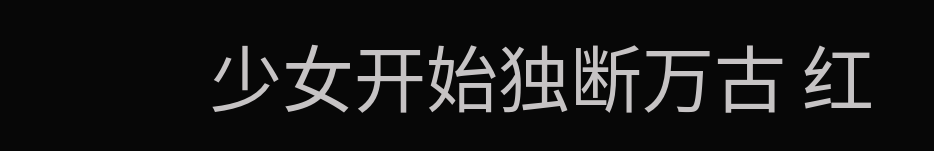少女开始独断万古 红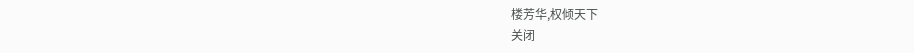楼芳华,权倾天下
关闭